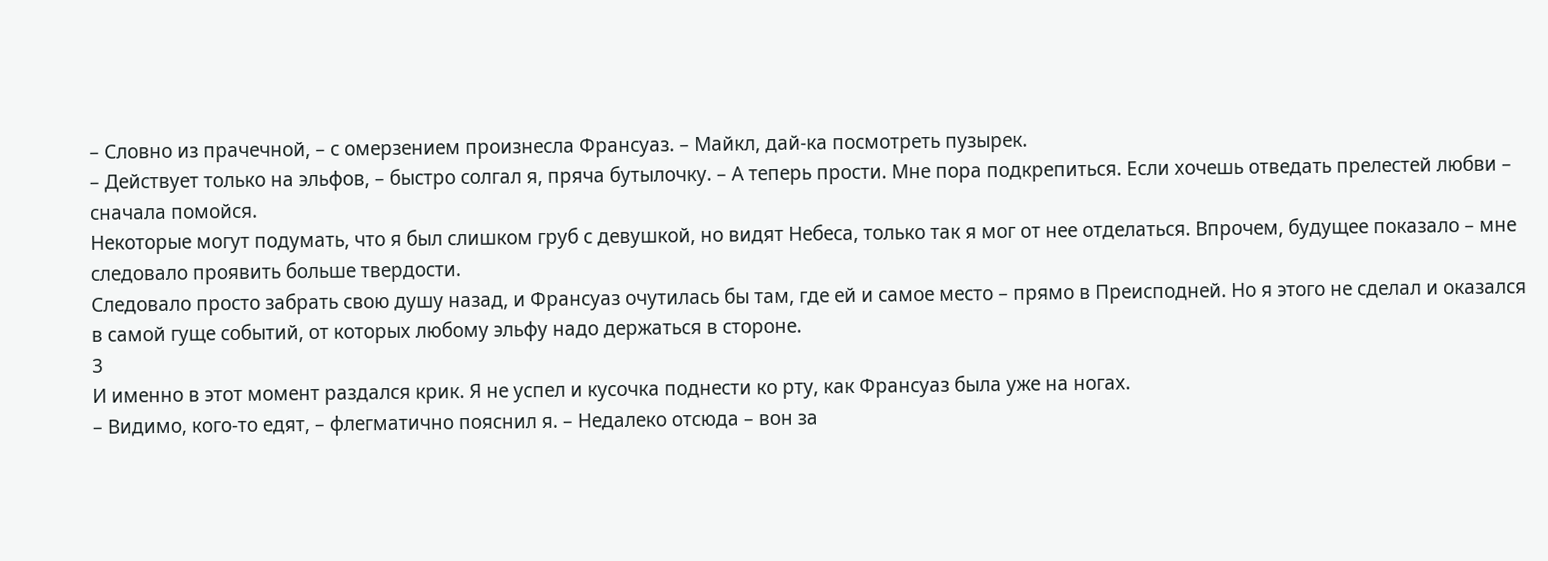– Словно из прачечной, – с омерзением произнесла Франсуаз. – Майкл, дай-ка посмотреть пузырек.
– Действует только на эльфов, – быстро солгал я, пряча бутылочку. – А теперь прости. Мне пора подкрепиться. Если хочешь отведать прелестей любви – сначала помойся.
Некоторые могут подумать, что я был слишком груб с девушкой, но видят Небеса, только так я мог от нее отделаться. Впрочем, будущее показало – мне следовало проявить больше твердости.
Следовало просто забрать свою душу назад, и Франсуаз очутилась бы там, где ей и самое место – прямо в Преисподней. Но я этого не сделал и оказался в самой гуще событий, от которых любому эльфу надо держаться в стороне.
3
И именно в этот момент раздался крик. Я не успел и кусочка поднести ко рту, как Франсуаз была уже на ногах.
– Видимо, кого-то едят, – флегматично пояснил я. – Недалеко отсюда – вон за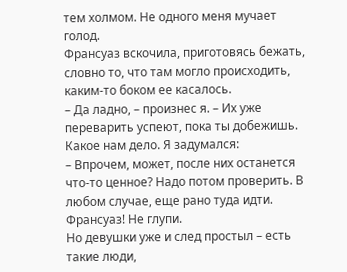тем холмом. Не одного меня мучает голод.
Франсуаз вскочила, приготовясь бежать, словно то, что там могло происходить, каким-то боком ее касалось.
– Да ладно, – произнес я. – Их уже переварить успеют, пока ты добежишь. Какое нам дело. Я задумался:
– Впрочем, может, после них останется что-то ценное? Надо потом проверить. В любом случае, еще рано туда идти. Франсуаз! Не глупи.
Но девушки уже и след простыл – есть такие люди,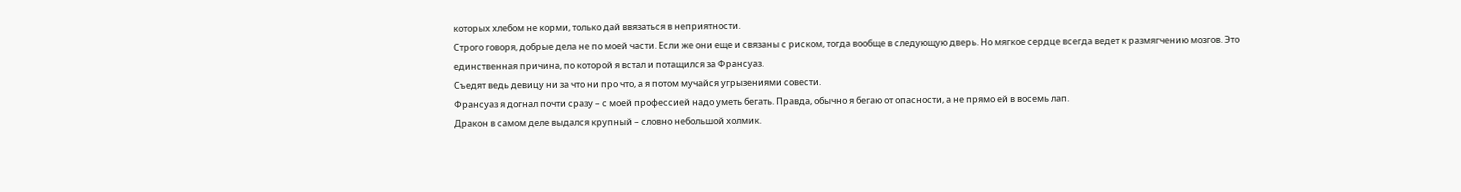которых хлебом не корми, только дай ввязаться в неприятности.
Строго говоря, добрые дела не по моей части. Если же они еще и связаны с риском, тогда вообще в следующую дверь. Но мягкое сердце всегда ведет к размягчению мозгов. Это единственная причина, по которой я встал и потащился за Франсуаз.
Съедят ведь девицу ни за что ни про что, а я потом мучайся угрызениями совести.
Франсуаз я догнал почти сразу – с моей профессией надо уметь бегать. Правда, обычно я бегаю от опасности, а не прямо ей в восемь лап.
Дракон в самом деле выдался крупный – словно небольшой холмик.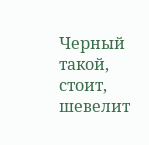Черный такой, стоит, шевелит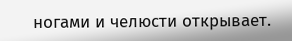ногами и челюсти открывает.